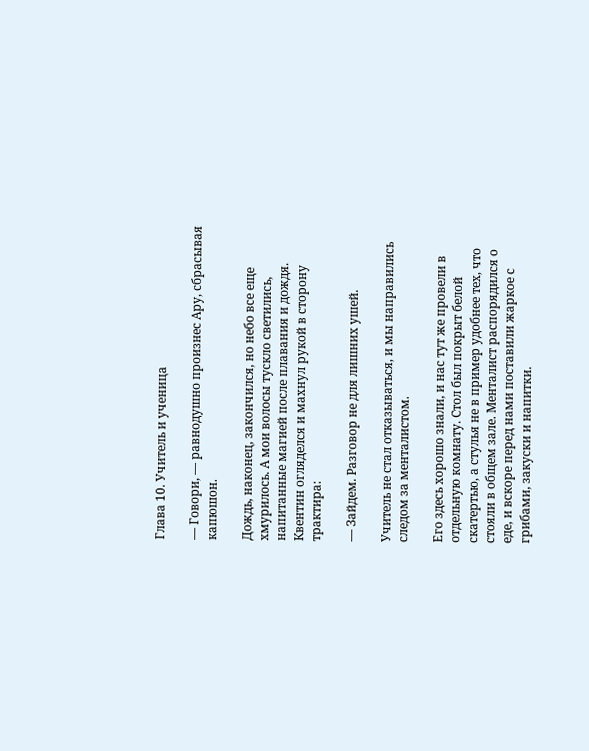Глава 10. Учитель и ученица

— Говори, — равнодушно произнес Ару, сбрасывая капюшон.

Дождь, наконец, закончился, но небо все еще хмурилось. А мои волосы тускло светились, напитанные магией после плавания и дождя. Квентин огляделся и махнул рукой в сторону трактира:

— Зайдем. Разговор не для лишних ушей.

Учитель не стал отказываться, и мы направились следом за менталистом.

Его здесь хорошо знали, и нас тут же провели в отдельную комнату. Стол был покрыт белой скатертью, а стулья не в пример удобнее тех, что стояли в общем зале. Менталист распорядился о еде, и вскоре перед нами поставили жаркое с грибами, закуски и напитки.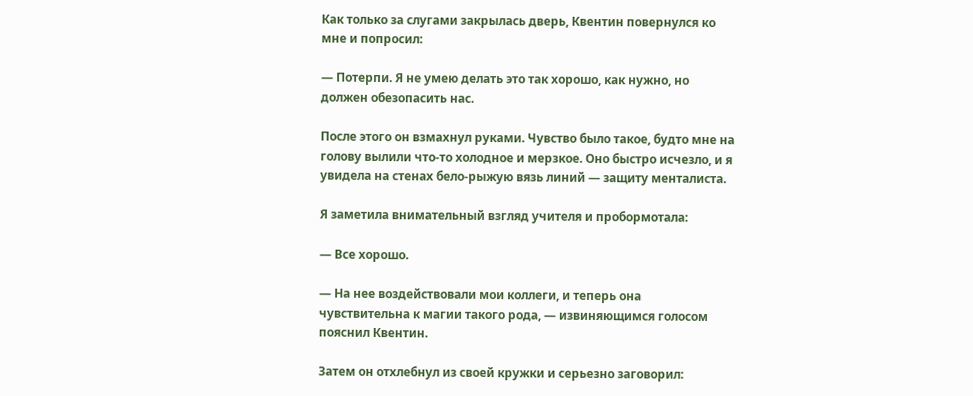Как только за слугами закрылась дверь, Квентин повернулся ко мне и попросил:

— Потерпи. Я не умею делать это так хорошо, как нужно, но должен обезопасить нас.

После этого он взмахнул руками. Чувство было такое, будто мне на голову вылили что-то холодное и мерзкое. Оно быстро исчезло, и я увидела на стенах бело-рыжую вязь линий — защиту менталиста.

Я заметила внимательный взгляд учителя и пробормотала:

— Все хорошо.

— На нее воздействовали мои коллеги, и теперь она чувствительна к магии такого рода, — извиняющимся голосом пояснил Квентин.

Затем он отхлебнул из своей кружки и серьезно заговорил: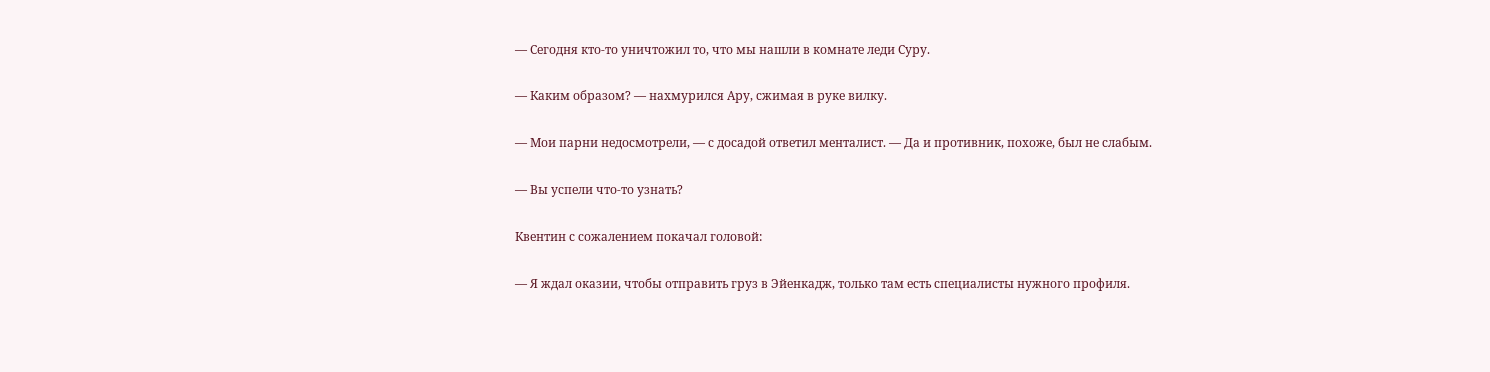— Сегодня кто-то уничтожил то, что мы нашли в комнате леди Суру.

— Каким образом? — нахмурился Ару, сжимая в руке вилку.

— Мои парни недосмотрели, — с досадой ответил менталист. — Да и противник, похоже, был не слабым.

— Вы успели что-то узнать?

Квентин с сожалением покачал головой:

— Я ждал оказии, чтобы отправить груз в Эйенкадж, только там есть специалисты нужного профиля.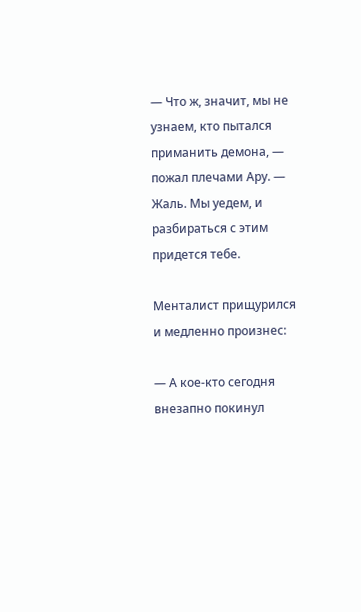— Что ж, значит, мы не узнаем, кто пытался приманить демона, — пожал плечами Ару. — Жаль. Мы уедем, и разбираться с этим придется тебе.

Менталист прищурился и медленно произнес:

— А кое-кто сегодня внезапно покинул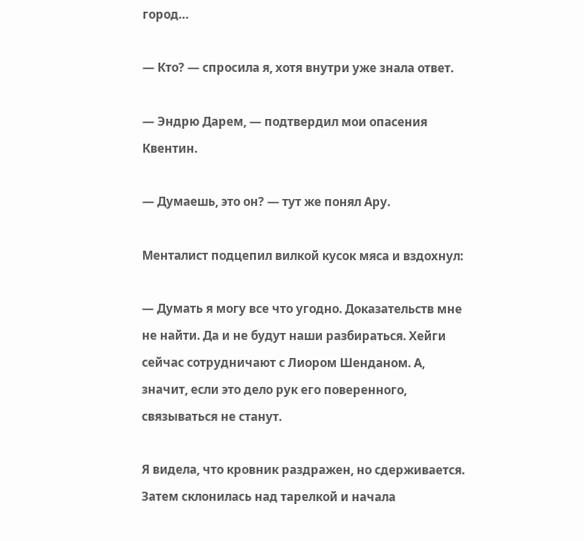город…

— Кто? — спросила я, хотя внутри уже знала ответ.

— Эндрю Дарем, — подтвердил мои опасения Квентин.

— Думаешь, это он? — тут же понял Ару.

Менталист подцепил вилкой кусок мяса и вздохнул:

— Думать я могу все что угодно. Доказательств мне не найти. Да и не будут наши разбираться. Хейги сейчас сотрудничают с Лиором Шенданом. А, значит, если это дело рук его поверенного, связываться не станут.

Я видела, что кровник раздражен, но сдерживается. Затем склонилась над тарелкой и начала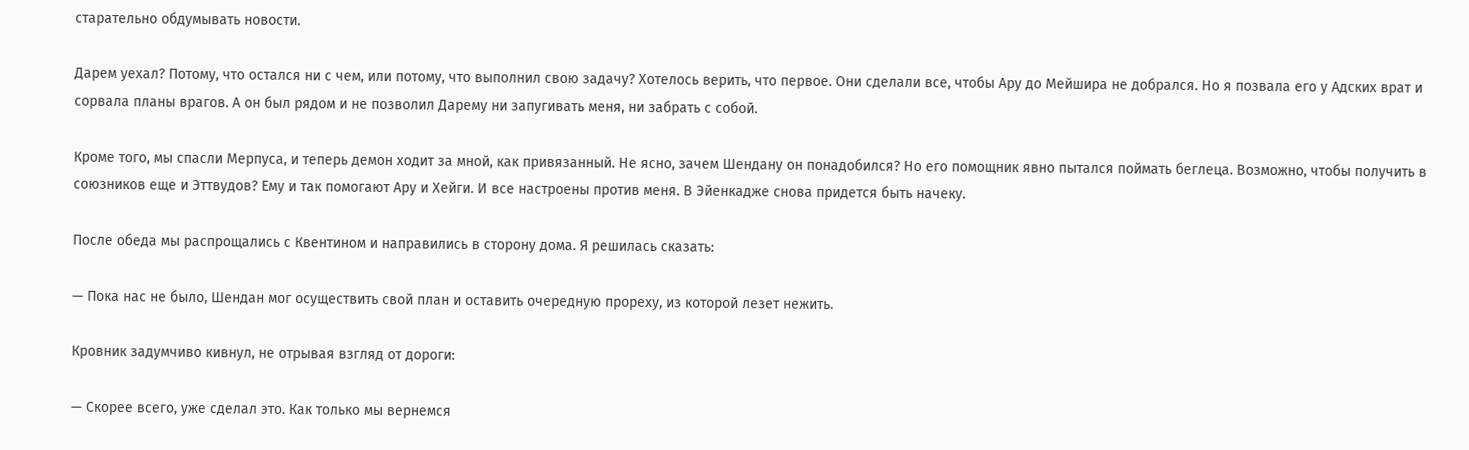старательно обдумывать новости.

Дарем уехал? Потому, что остался ни с чем, или потому, что выполнил свою задачу? Хотелось верить, что первое. Они сделали все, чтобы Ару до Мейшира не добрался. Но я позвала его у Адских врат и сорвала планы врагов. А он был рядом и не позволил Дарему ни запугивать меня, ни забрать с собой.

Кроме того, мы спасли Мерпуса, и теперь демон ходит за мной, как привязанный. Не ясно, зачем Шендану он понадобился? Но его помощник явно пытался поймать беглеца. Возможно, чтобы получить в союзников еще и Эттвудов? Ему и так помогают Ару и Хейги. И все настроены против меня. В Эйенкадже снова придется быть начеку.

После обеда мы распрощались с Квентином и направились в сторону дома. Я решилась сказать:

— Пока нас не было, Шендан мог осуществить свой план и оставить очередную прореху, из которой лезет нежить.

Кровник задумчиво кивнул, не отрывая взгляд от дороги:

— Скорее всего, уже сделал это. Как только мы вернемся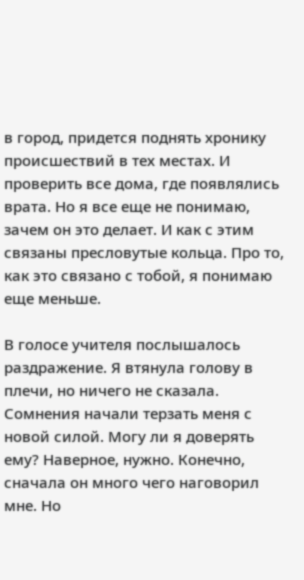в город, придется поднять хронику происшествий в тех местах. И проверить все дома, где появлялись врата. Но я все еще не понимаю, зачем он это делает. И как с этим связаны пресловутые кольца. Про то, как это связано с тобой, я понимаю еще меньше.

В голосе учителя послышалось раздражение. Я втянула голову в плечи, но ничего не сказала. Сомнения начали терзать меня с новой силой. Могу ли я доверять ему? Наверное, нужно. Конечно, сначала он много чего наговорил мне. Но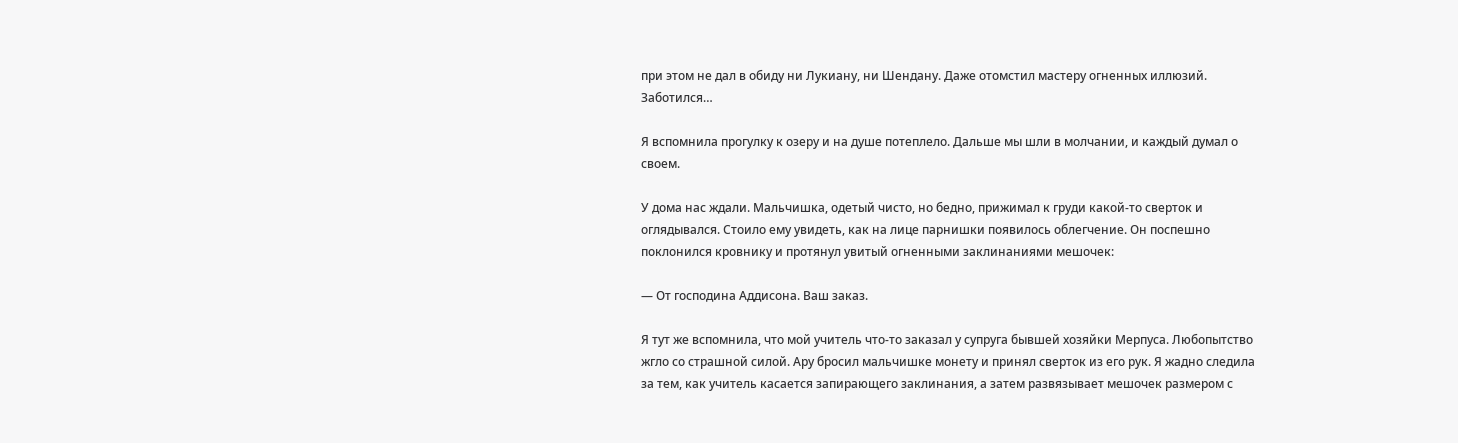при этом не дал в обиду ни Лукиану, ни Шендану. Даже отомстил мастеру огненных иллюзий. Заботился…

Я вспомнила прогулку к озеру и на душе потеплело. Дальше мы шли в молчании, и каждый думал о своем.

У дома нас ждали. Мальчишка, одетый чисто, но бедно, прижимал к груди какой-то сверток и оглядывался. Стоило ему увидеть, как на лице парнишки появилось облегчение. Он поспешно поклонился кровнику и протянул увитый огненными заклинаниями мешочек:

— От господина Аддисона. Ваш заказ.

Я тут же вспомнила, что мой учитель что-то заказал у супруга бывшей хозяйки Мерпуса. Любопытство жгло со страшной силой. Ару бросил мальчишке монету и принял сверток из его рук. Я жадно следила за тем, как учитель касается запирающего заклинания, а затем развязывает мешочек размером с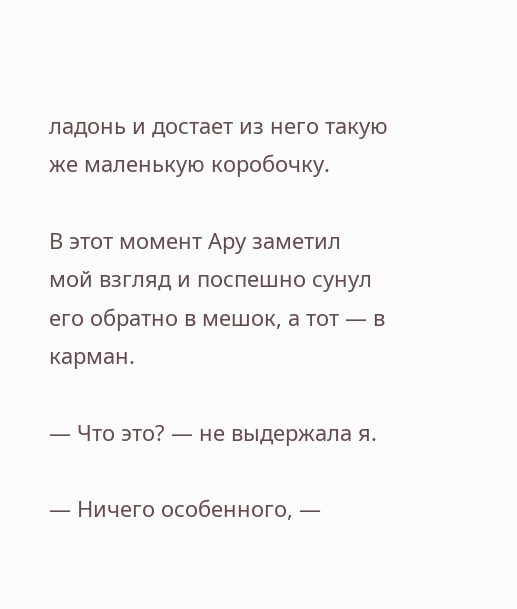ладонь и достает из него такую же маленькую коробочку.

В этот момент Ару заметил мой взгляд и поспешно сунул его обратно в мешок, а тот — в карман.

— Что это? — не выдержала я.

— Ничего особенного, —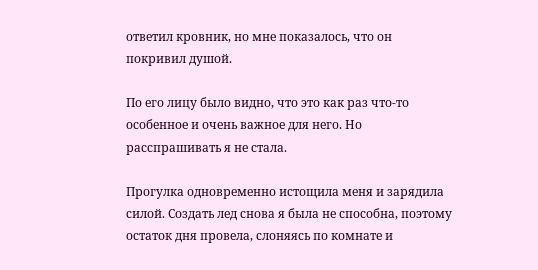ответил кровник, но мне показалось, что он покривил душой.

По его лицу было видно, что это как раз что-то особенное и очень важное для него. Но расспрашивать я не стала.

Прогулка одновременно истощила меня и зарядила силой. Создать лед снова я была не способна, поэтому остаток дня провела, слоняясь по комнате и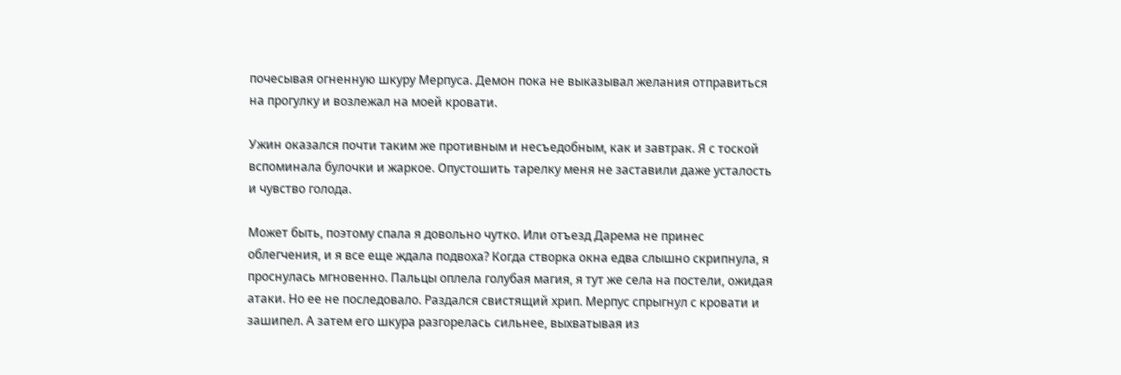почесывая огненную шкуру Мерпуса. Демон пока не выказывал желания отправиться на прогулку и возлежал на моей кровати.

Ужин оказался почти таким же противным и несъедобным, как и завтрак. Я с тоской вспоминала булочки и жаркое. Опустошить тарелку меня не заставили даже усталость и чувство голода.

Может быть, поэтому спала я довольно чутко. Или отъезд Дарема не принес облегчения, и я все еще ждала подвоха? Когда створка окна едва слышно скрипнула, я проснулась мгновенно. Пальцы оплела голубая магия, я тут же села на постели, ожидая атаки. Но ее не последовало. Раздался свистящий хрип. Мерпус спрыгнул с кровати и зашипел. А затем его шкура разгорелась сильнее, выхватывая из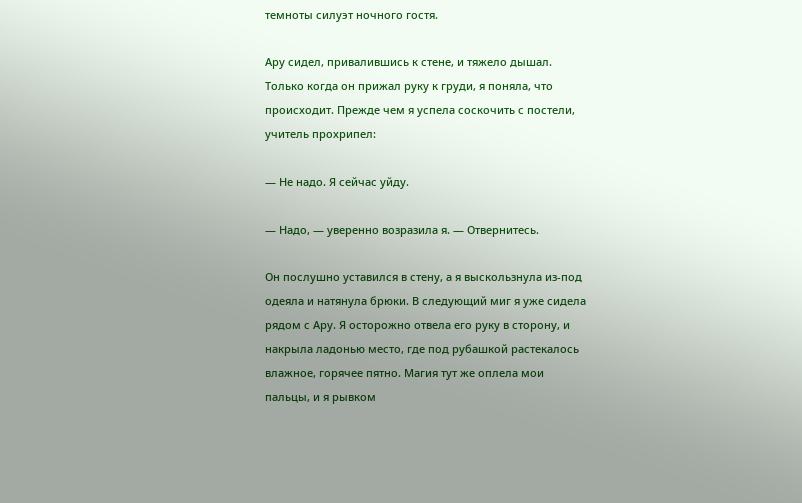темноты силуэт ночного гостя.

Ару сидел, привалившись к стене, и тяжело дышал. Только когда он прижал руку к груди, я поняла, что происходит. Прежде чем я успела соскочить с постели, учитель прохрипел:

— Не надо. Я сейчас уйду.

— Надо, — уверенно возразила я. — Отвернитесь.

Он послушно уставился в стену, а я выскользнула из-под одеяла и натянула брюки. В следующий миг я уже сидела рядом с Ару. Я осторожно отвела его руку в сторону, и накрыла ладонью место, где под рубашкой растекалось влажное, горячее пятно. Магия тут же оплела мои пальцы, и я рывком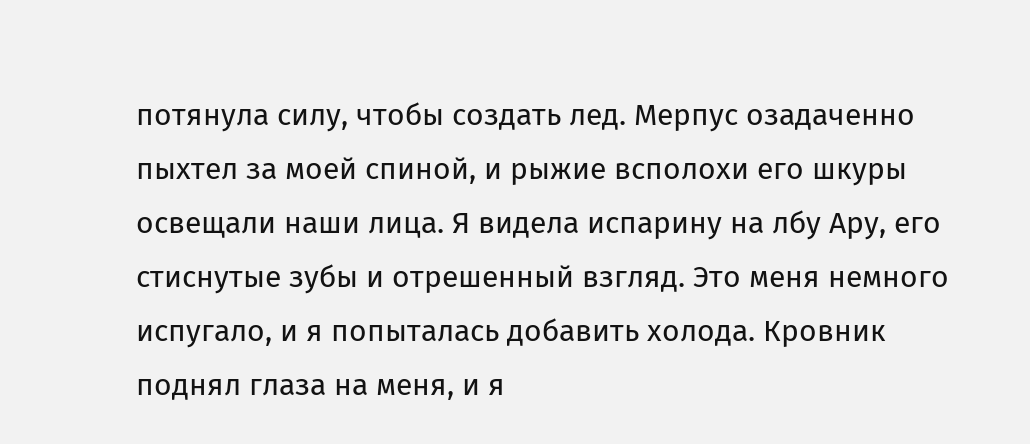потянула силу, чтобы создать лед. Мерпус озадаченно пыхтел за моей спиной, и рыжие всполохи его шкуры освещали наши лица. Я видела испарину на лбу Ару, его стиснутые зубы и отрешенный взгляд. Это меня немного испугало, и я попыталась добавить холода. Кровник поднял глаза на меня, и я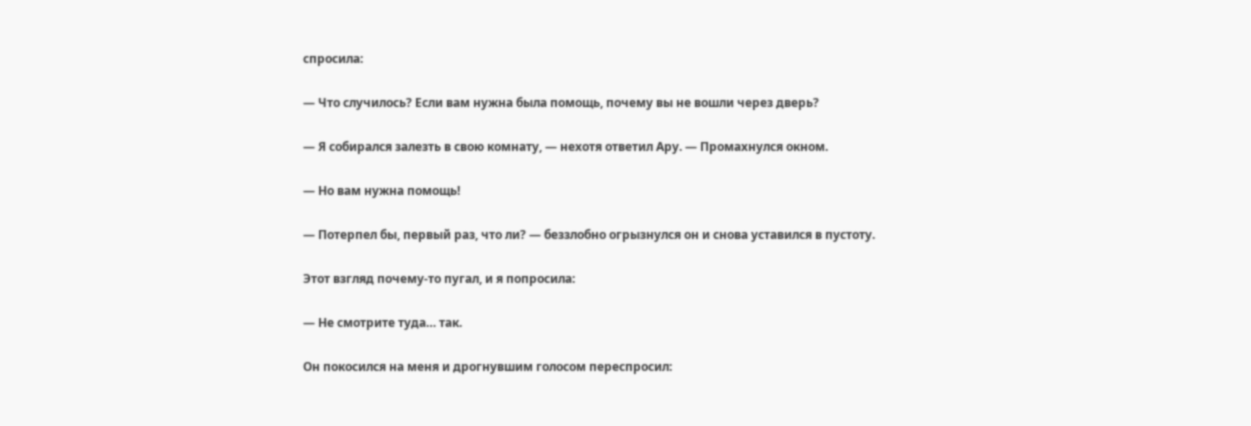спросила:

— Что случилось? Если вам нужна была помощь, почему вы не вошли через дверь?

— Я собирался залезть в свою комнату, — нехотя ответил Ару. — Промахнулся окном.

— Но вам нужна помощь!

— Потерпел бы, первый раз, что ли? — беззлобно огрызнулся он и снова уставился в пустоту.

Этот взгляд почему-то пугал, и я попросила:

— Не смотрите туда… так.

Он покосился на меня и дрогнувшим голосом переспросил: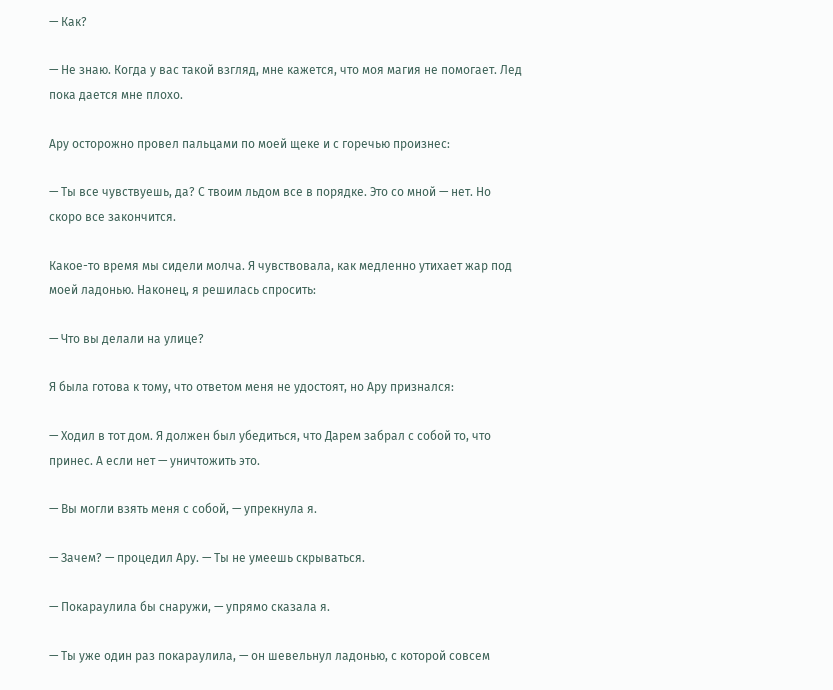— Как?

— Не знаю. Когда у вас такой взгляд, мне кажется, что моя магия не помогает. Лед пока дается мне плохо.

Ару осторожно провел пальцами по моей щеке и с горечью произнес:

— Ты все чувствуешь, да? С твоим льдом все в порядке. Это со мной — нет. Но скоро все закончится.

Какое-то время мы сидели молча. Я чувствовала, как медленно утихает жар под моей ладонью. Наконец, я решилась спросить:

— Что вы делали на улице?

Я была готова к тому, что ответом меня не удостоят, но Ару признался:

— Ходил в тот дом. Я должен был убедиться, что Дарем забрал с собой то, что принес. А если нет — уничтожить это.

— Вы могли взять меня с собой, — упрекнула я.

— Зачем? — процедил Ару. — Ты не умеешь скрываться.

— Покараулила бы снаружи, — упрямо сказала я.

— Ты уже один раз покараулила, — он шевельнул ладонью, с которой совсем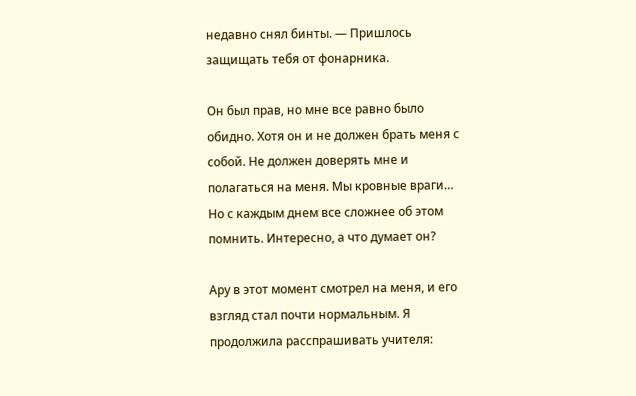недавно снял бинты. — Пришлось защищать тебя от фонарника.

Он был прав, но мне все равно было обидно. Хотя он и не должен брать меня с собой. Не должен доверять мне и полагаться на меня. Мы кровные враги… Но с каждым днем все сложнее об этом помнить. Интересно, а что думает он?

Ару в этот момент смотрел на меня, и его взгляд стал почти нормальным. Я продолжила расспрашивать учителя: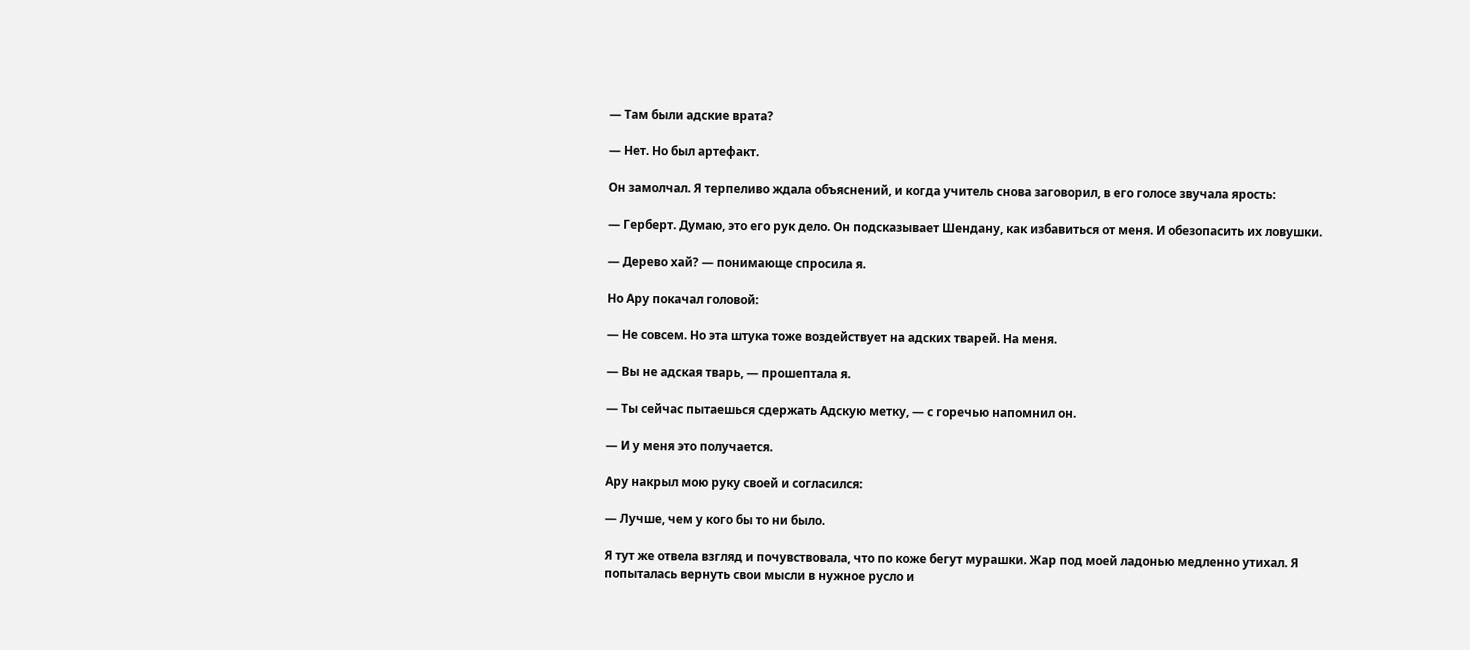— Там были адские врата?

— Нет. Но был артефакт.

Он замолчал. Я терпеливо ждала объяснений, и когда учитель снова заговорил, в его голосе звучала ярость:

— Герберт. Думаю, это его рук дело. Он подсказывает Шендану, как избавиться от меня. И обезопасить их ловушки.

— Дерево хай? — понимающе спросила я.

Но Ару покачал головой:

— Не совсем. Но эта штука тоже воздействует на адских тварей. На меня.

— Вы не адская тварь, — прошептала я.

— Ты сейчас пытаешься сдержать Адскую метку, — с горечью напомнил он.

— И у меня это получается.

Ару накрыл мою руку своей и согласился:

— Лучше, чем у кого бы то ни было.

Я тут же отвела взгляд и почувствовала, что по коже бегут мурашки. Жар под моей ладонью медленно утихал. Я попыталась вернуть свои мысли в нужное русло и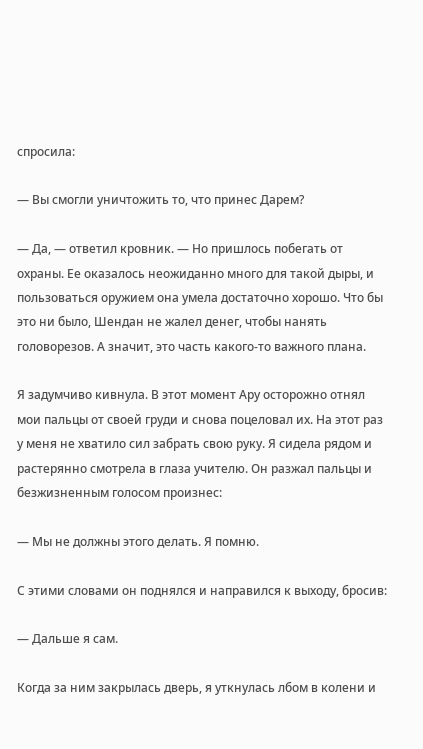спросила:

— Вы смогли уничтожить то, что принес Дарем?

— Да, — ответил кровник. — Но пришлось побегать от охраны. Ее оказалось неожиданно много для такой дыры, и пользоваться оружием она умела достаточно хорошо. Что бы это ни было, Шендан не жалел денег, чтобы нанять головорезов. А значит, это часть какого-то важного плана.

Я задумчиво кивнула. В этот момент Ару осторожно отнял мои пальцы от своей груди и снова поцеловал их. На этот раз у меня не хватило сил забрать свою руку. Я сидела рядом и растерянно смотрела в глаза учителю. Он разжал пальцы и безжизненным голосом произнес:

— Мы не должны этого делать. Я помню.

С этими словами он поднялся и направился к выходу, бросив:

— Дальше я сам.

Когда за ним закрылась дверь, я уткнулась лбом в колени и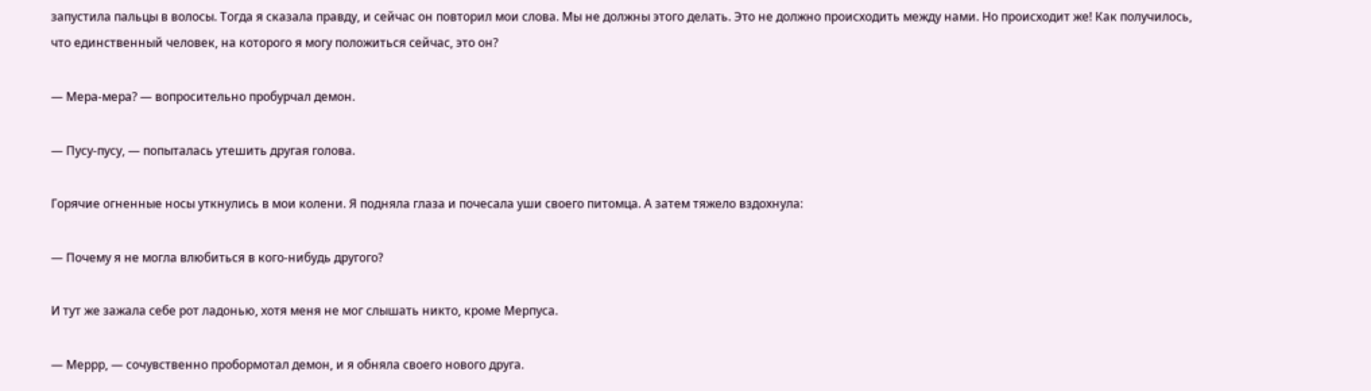запустила пальцы в волосы. Тогда я сказала правду, и сейчас он повторил мои слова. Мы не должны этого делать. Это не должно происходить между нами. Но происходит же! Как получилось, что единственный человек, на которого я могу положиться сейчас, это он?

— Мера-мера? — вопросительно пробурчал демон.

— Пусу-пусу, — попыталась утешить другая голова.

Горячие огненные носы уткнулись в мои колени. Я подняла глаза и почесала уши своего питомца. А затем тяжело вздохнула:

— Почему я не могла влюбиться в кого-нибудь другого?

И тут же зажала себе рот ладонью, хотя меня не мог слышать никто, кроме Мерпуса.

— Меррр, — сочувственно пробормотал демон, и я обняла своего нового друга.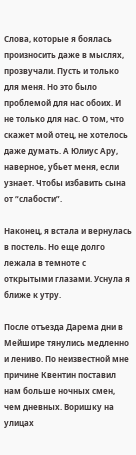Слова, которые я боялась произносить даже в мыслях, прозвучали. Пусть и только для меня. Но это было проблемой для нас обоих. И не только для нас. О том, что скажет мой отец, не хотелось даже думать. А Юлиус Ару, наверное, убьет меня, если узнает. Чтобы избавить сына от “слабости”.

Наконец, я встала и вернулась в постель. Но еще долго лежала в темноте с открытыми глазами. Уснула я ближе к утру.

После отъезда Дарема дни в Мейшире тянулись медленно и лениво. По неизвестной мне причине Квентин поставил нам больше ночных смен, чем дневных. Воришку на улицах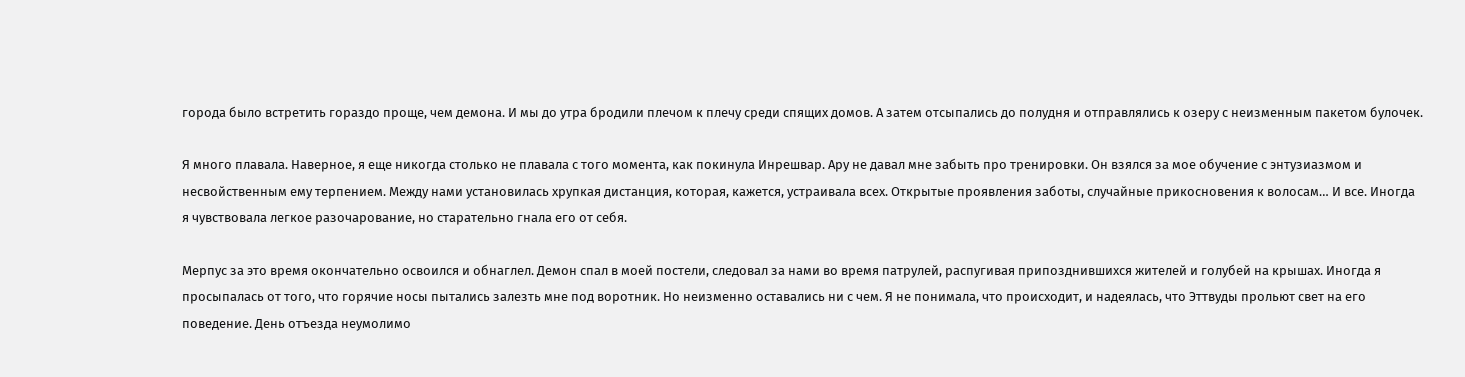города было встретить гораздо проще, чем демона. И мы до утра бродили плечом к плечу среди спящих домов. А затем отсыпались до полудня и отправлялись к озеру с неизменным пакетом булочек.

Я много плавала. Наверное, я еще никогда столько не плавала с того момента, как покинула Инрешвар. Ару не давал мне забыть про тренировки. Он взялся за мое обучение с энтузиазмом и несвойственным ему терпением. Между нами установилась хрупкая дистанция, которая, кажется, устраивала всех. Открытые проявления заботы, случайные прикосновения к волосам… И все. Иногда я чувствовала легкое разочарование, но старательно гнала его от себя.

Мерпус за это время окончательно освоился и обнаглел. Демон спал в моей постели, следовал за нами во время патрулей, распугивая припозднившихся жителей и голубей на крышах. Иногда я просыпалась от того, что горячие носы пытались залезть мне под воротник. Но неизменно оставались ни с чем. Я не понимала, что происходит, и надеялась, что Эттвуды прольют свет на его поведение. День отъезда неумолимо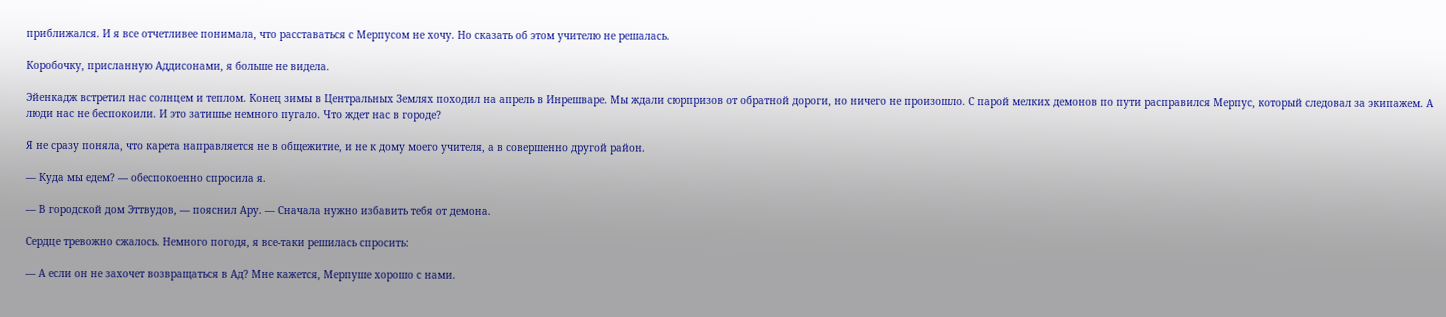приближался. И я все отчетливее понимала, что расставаться с Мерпусом не хочу. Но сказать об этом учителю не решалась.

Коробочку, присланную Аддисонами, я больше не видела.

Эйенкадж встретил нас солнцем и теплом. Конец зимы в Центральных Землях походил на апрель в Инрешваре. Мы ждали сюрпризов от обратной дороги, но ничего не произошло. С парой мелких демонов по пути расправился Мерпус, который следовал за экипажем. А люди нас не беспокоили. И это затишье немного пугало. Что ждет нас в городе?

Я не сразу поняла, что карета направляется не в общежитие, и не к дому моего учителя, а в совершенно другой район.

— Куда мы едем? — обеспокоенно спросила я.

— В городской дом Эттвудов, — пояснил Ару. — Сначала нужно избавить тебя от демона.

Сердце тревожно сжалось. Немного погодя, я все-таки решилась спросить:

— А если он не захочет возвращаться в Ад? Мне кажется, Мерпуше хорошо с нами.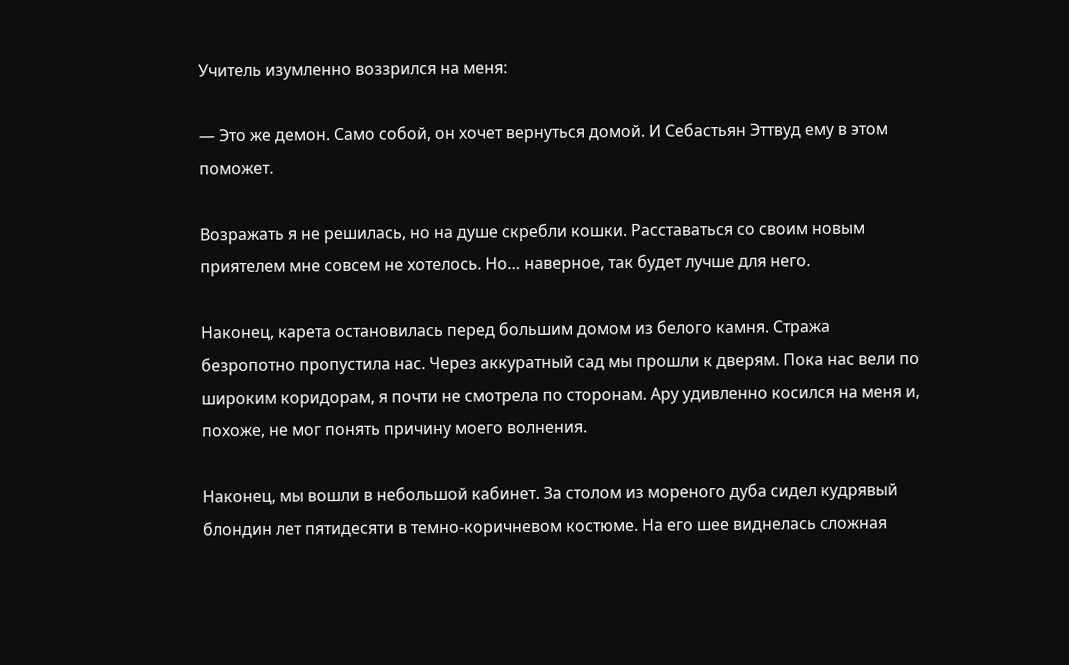Учитель изумленно воззрился на меня:

— Это же демон. Само собой, он хочет вернуться домой. И Себастьян Эттвуд ему в этом поможет.

Возражать я не решилась, но на душе скребли кошки. Расставаться со своим новым приятелем мне совсем не хотелось. Но… наверное, так будет лучше для него.

Наконец, карета остановилась перед большим домом из белого камня. Стража безропотно пропустила нас. Через аккуратный сад мы прошли к дверям. Пока нас вели по широким коридорам, я почти не смотрела по сторонам. Ару удивленно косился на меня и, похоже, не мог понять причину моего волнения.

Наконец, мы вошли в небольшой кабинет. За столом из мореного дуба сидел кудрявый блондин лет пятидесяти в темно-коричневом костюме. На его шее виднелась сложная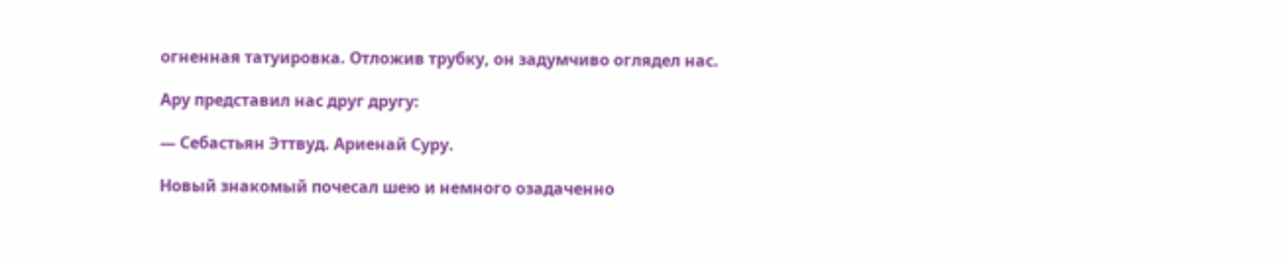огненная татуировка. Отложив трубку, он задумчиво оглядел нас.

Ару представил нас друг другу:

— Себастьян Эттвуд. Ариенай Суру.

Новый знакомый почесал шею и немного озадаченно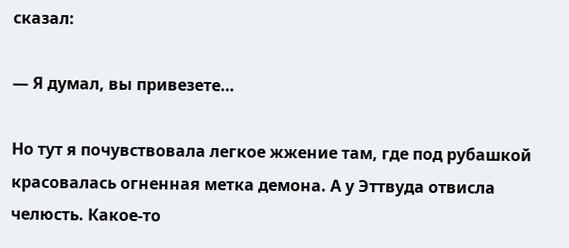сказал:

— Я думал, вы привезете…

Но тут я почувствовала легкое жжение там, где под рубашкой красовалась огненная метка демона. А у Эттвуда отвисла челюсть. Какое-то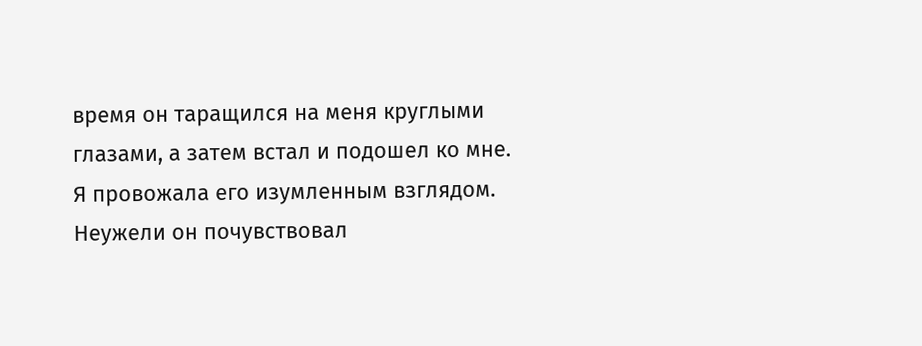время он таращился на меня круглыми глазами, а затем встал и подошел ко мне. Я провожала его изумленным взглядом. Неужели он почувствовал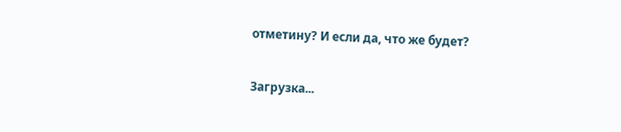отметину? И если да, что же будет?

Загрузка...